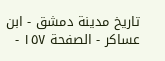تاريخ مدينة دمشق - ابن عساكر - الصفحة ١٥٧ -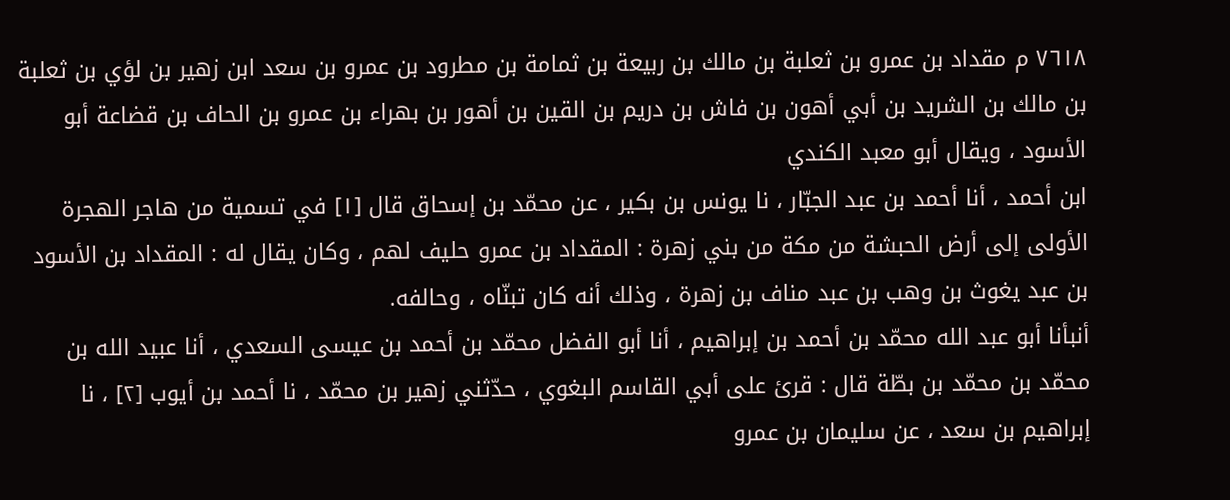٧٦١٨ م مقداد بن عمرو بن ثعلبة بن مالك بن ربيعة بن ثمامة بن مطرود بن عمرو بن سعد ابن زهير بن لؤي بن ثعلبة بن مالك بن الشريد بن أبي أهون بن فاش بن دريم بن القين بن أهور بن بهراء بن عمرو بن الحاف بن قضاعة أبو الأسود ، ويقال أبو معبد الكندي
ابن أحمد ، أنا أحمد بن عبد الجبّار ، نا يونس بن بكير ، عن محمّد بن إسحاق قال [١] في تسمية من هاجر الهجرة الأولى إلى أرض الحبشة من مكة من بني زهرة : المقداد بن عمرو حليف لهم ، وكان يقال له : المقداد بن الأسود بن عبد يغوث بن وهب بن عبد مناف بن زهرة ، وذلك أنه كان تبنّاه ، وحالفه.
أنبأنا أبو عبد الله محمّد بن أحمد بن إبراهيم ، أنا أبو الفضل محمّد بن أحمد بن عيسى السعدي ، أنا عبيد الله بن محمّد بن محمّد بن بطّة قال : قرئ على أبي القاسم البغوي ، حدّثني زهير بن محمّد ، نا أحمد بن أيوب [٢] ، نا إبراهيم بن سعد ، عن سليمان بن عمرو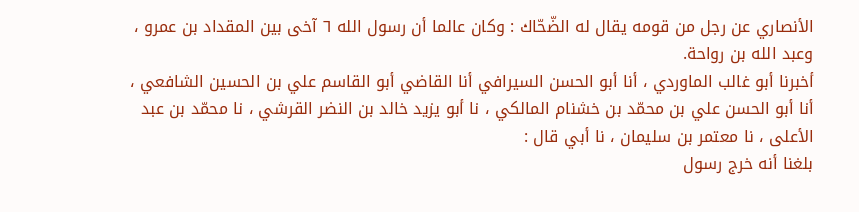الأنصاري عن رجل من قومه يقال له الضّحّاك : وكان عالما أن رسول الله ٦ آخى بين المقداد بن عمرو ، وعبد الله بن رواحة.
أخبرنا أبو غالب الماوردي ، أنا أبو الحسن السيرافي أنا القاضي أبو القاسم علي بن الحسين الشافعي ، أنا أبو الحسن علي بن محمّد بن خشنام المالكي ، نا أبو يزيد خالد بن النضر القرشي ، نا محمّد بن عبد الأعلى ، نا معتمر بن سليمان ، نا أبي قال :
بلغنا أنه خرج رسول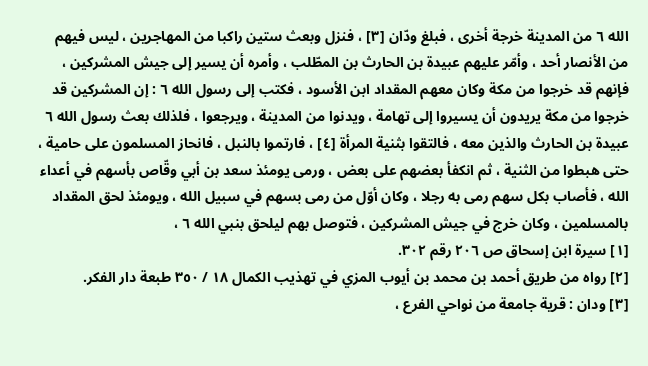الله ٦ من المدينة خرجة أخرى ، فبلغ ودّان [٣] ، فنزل وبعث ستين راكبا من المهاجرين ، ليس فيهم من الأنصار أحد ، وأمّر عليهم عبيدة بن الحارث بن المطّلب ، وأمره أن يسير إلى جيش المشركين ، فإنهم قد خرجوا من مكة وكان معهم المقداد ابن الأسود ، فكتب إلى رسول الله ٦ : إن المشركين قد خرجوا من مكة يريدون أن يسيروا إلى تهامة ، ويدنوا من المدينة ، ويرجعوا ، فلذلك بعث رسول الله ٦ عبيدة بن الحارث والذين معه ، فالتقوا بثنية المرأة [٤] ، فارتموا بالنبل ، فانحاز المسلمون على حامية ، حتى هبطوا من الثنية ، ثم انكفأ بعضهم على بعض ، ورمى يومئذ سعد بن أبي وقّاص بأسهم في أعداء الله ، فأصاب بكل سهم رمى به رجلا ، وكان أوّل من رمى بسهم في سبيل الله ، ويومئذ لحق المقداد بالمسلمين ، وكان خرج في جيش المشركين ، فتوصل بهم ليلحق بنبي الله ٦ ،
[١] سيرة ابن إسحاق ص ٢٠٦ رقم ٣٠٢.
[٢] رواه من طريق أحمد بن محمد بن أيوب المزي في تهذيب الكمال ١٨ / ٣٥٠ طبعة دار الفكر.
[٣] ودان : قرية جامعة من نواحي الفرع ،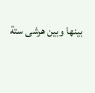بينها وبين هرشى ستة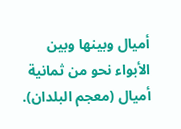أميال وبينها وبين الأبواء نحو من ثمانية أميال (معجم البلدان).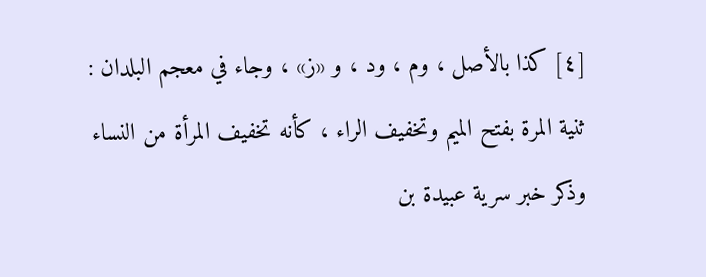[٤] كذا بالأصل ، وم ، ود ، و «ز» ، وجاء في معجم البلدان : ثنية المرة بفتح الميم وتخفيف الراء ، كأنه تخفيف المرأة من النساء وذكر خبر سرية عبيدة بن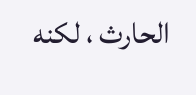الحارث ، لكنه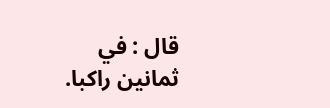قال : في ثمانين راكبا.